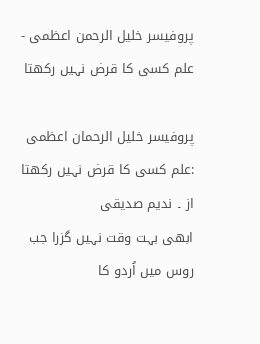پروفیسر خلیل الرحمن اعظمی - علم کسی کا قرض نہیں رکھتا

پروفیسر خلیل الرحمان اعظمی :علم کسی کا قرض نہیں رکھتا
از ۔ ندیم صدیقی
ابھی بہت وقت نہیں گزرا جب روس میں اُردو کا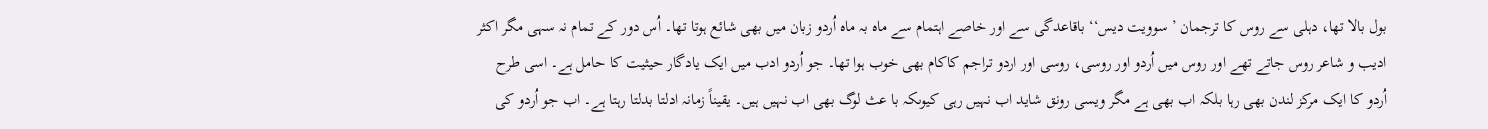بول بالا تھا، دہلی سے روس کا ترجمان ’ سوویت دیس‘‘ باقاعدگی سے اور خاصے اہتمام سے ماہ بہ ماہ اُردو زبان میں بھی شائع ہوتا تھا۔ اُس دور کے تمام نہ سہی مگر اکثر ادیب و شاعر روس جاتے تھے اور روس میں اُردو اور روسی، روسی اور اردو تراجم کاکام بھی خوب ہوا تھا۔ جو اُردو ادب میں ایک یادگار حیثیت کا حامل ہے۔ اسی طرح اُردو کا ایک مرکز لندن بھی رہا بلکہ اب بھی ہے مگر ویسی رونق شاید اب نہیں رہی کیوںکہ با عث لوگ بھی اب نہیں ہیں۔ یقیناً زمانہ ادلتا بدلتا رہتا ہے۔ اب جو اُردو کی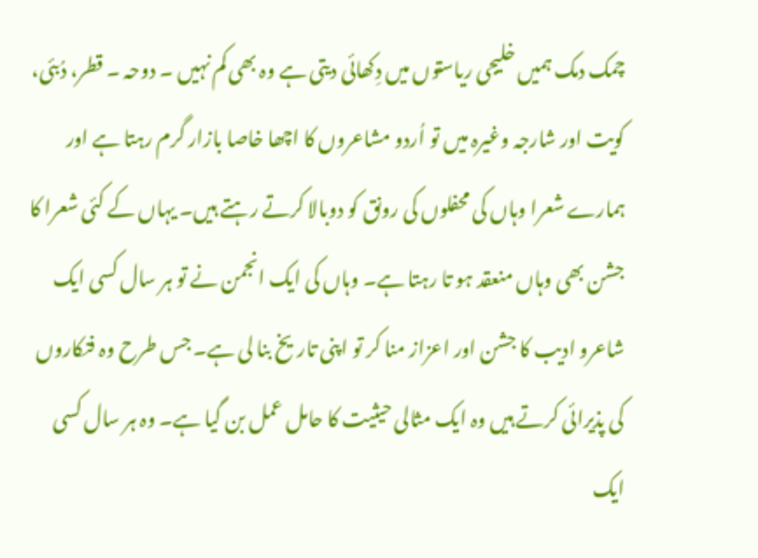چمک دمک ہمیں خلیجی ریاستوں میں دِکھائی دیتی ہے وہ بھی کم نہیں ۔ دوحہ ۔ قطر، دُبئی، کویت اور شارجہ وغیرہ میں تو اُردو مشاعروں کا اچھا خاصا بازار گرم رہتا ہے اور ہمارے شعرا وہاں کی محفلوں کی رونق کو دوبالا کرتے رہتے ہیں۔ یہاں کے کئی شعرا کا جشن بھی وہاں منعقد ہو تا رہتا ہے۔ وہاں کی ایک انجمن نے تو ہر سال کسی ایک شاعرو ادیب کا جشن اور اعزاز منا کر تو اپنی تاریخ بنا لی ہے۔ جس طرح وہ فنکاروں کی پذیرائی کرتے ہیں وہ ایک مثالی حیثیت کا حامل عمل بن گیا ہے۔ وہ ہر سال کسی ایک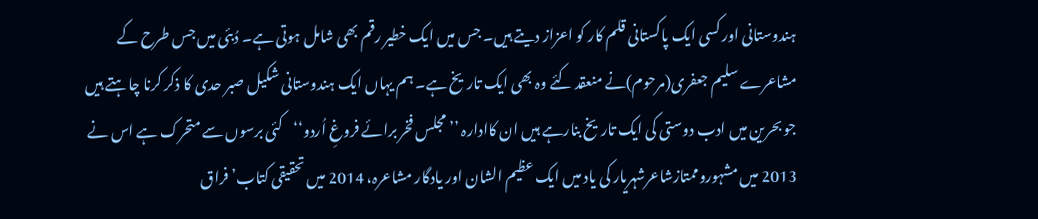ہندوستانی اور کسی ایک پاکستانی قلم کار کو اعزاز دیتے ہیں۔ جس میں ایک خطیر رقم بھی شامل ہوتی ہے۔ دُبئی میں جس طرح کے مشاعرے سلیم جعفری(مرحوم)نے منعقد کئے وہ بھی ایک تاریخ ہے۔ ہم یہاں ایک ہندوستانی شکیل صبر حدی کا ذکر کرنا چاہتے ہیں جو بحرین میں ادب دوستی کی ایک تاریخ بنارہے ہیں ان کاادارہ ’’ مجلس فخر برائے فروغِ اُردو‘‘کئی برسوں سے متحرک ہے اس نے 2013 میں مشہوروممتازشاعرشہریار کی یاد میں ایک عظیم الشان اور یادگار مشاعرہ، 2014 میں تحقیقی کتاب’ فراق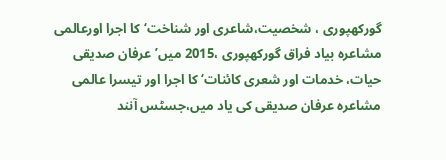گورکھپوری ، شخصیت،شاعری اور شناخت‘ کا اجرا اورعالمی مشاعرہ بیاد فراق گورکھپوری ،2015 میں’ عرفان صدیقی حیات، خدمات اور شعری کائنات‘ کا اجرا اور تیسرا عالمی مشاعرہ عرفان صدیقی کی یاد میں،جسٹس آنند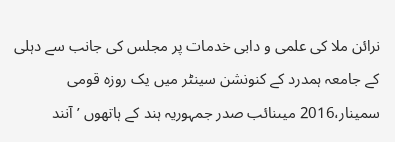نرائن ملا کی علمی و دابی خدمات پر مجلس کی جانب سے دہلی کے جامعہ ہمدرد کے کنونشن سینٹر میں یک روزہ قومی سمینار،2016 میںنائب صدر جمہوریہ ہند کے ہاتھوں ’ آنند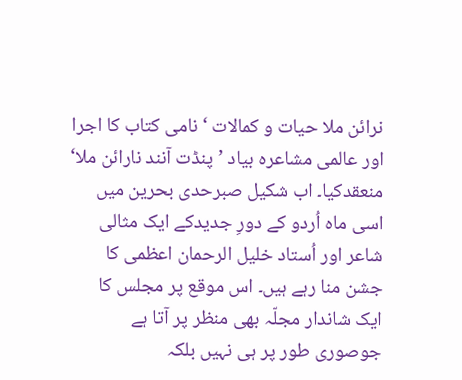نرائن ملا حیات و کمالات ‘ نامی کتاب کا اجرا اور عالمی مشاعرہ بیاد ’پنڈت آنند نارائن ملا‘ منعقدکیا۔ اب شکیل صبرحدی بحرین میں اسی ماہ اُردو کے دورِ جدیدکے ایک مثالی شاعر اور اُستاد خلیل الرحمان اعظمی کا جشن منا رہے ہیں۔ اس موقع پر مجلس کا ایک شاندار مجلّہ بھی منظر پر آتا ہے جوصوری طور پر ہی نہیں بلکہ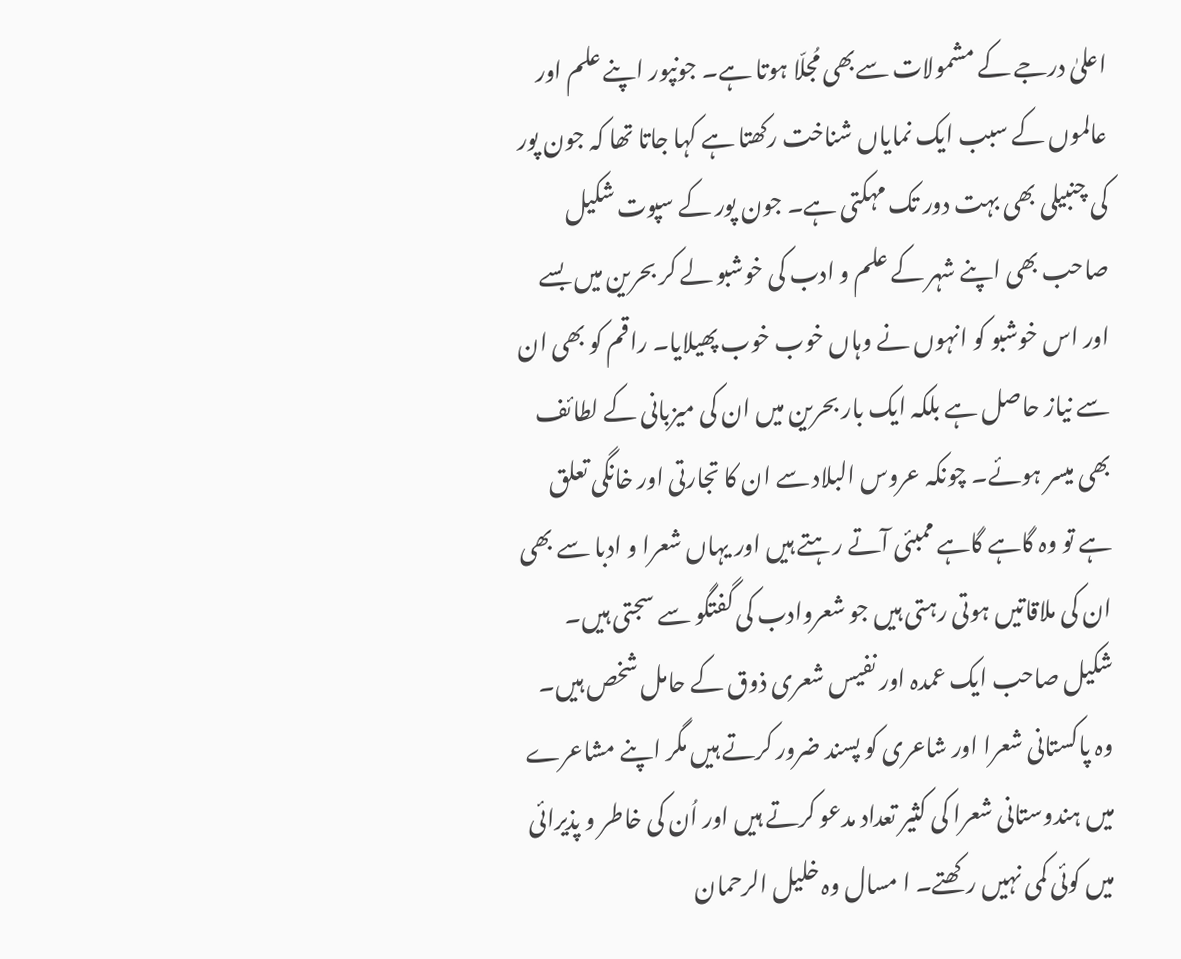اعلیٰ درجے کے مشمولات سےبھی مُجلّا ہوتا ہے۔ جونپور اپنے علم اور عالموں کے سبب ایک نمایاں شناخت رکھتا ہے کہا جاتا تھا کہ جون پور کی چنبیلی بھی بہت دور تک مہکتی ہے۔ جون پور کے سپوت شکیل صاحب بھی اپنے شہر کے علم و ادب کی خوشبو لے کر بحرین میں بسے اور اس خوشبو کو انہوں نے وہاں خوب خوب پھیلایا۔ راقم کو بھی ان سے نیاز حاصل ہے بلکہ ایک بار بحرین میں ان کی میزبانی کے لطائف بھی میسر ہوئے۔ چونکہ عروس البلاد سے ان کا تجارتی اور خانگی تعلق ہے تو وہ گاہے گاہے ممبئی آتے رہتے ہیں اور یہاں شعرا و ادبا سے بھی ان کی ملاقاتیں ہوتی رہتی ہیں جو شعروادب کی گفتگو سے سجتی ہیں۔ شکیل صاحب ایک عمدہ اور نفیس شعری ذوق کے حامل شخص ہیں۔ وہ پاکستانی شعرا اور شاعری کو پسند ضرور کرتے ہیں مگر اپنے مشاعرے میں ہندوستانی شعرا کی کثیر تعداد مدعو کرتے ہیں اور اُن کی خاطر و پذیرائی میں کوئی کمی نہیں رکھتے۔ ا مسال وہ خلیل الرحمان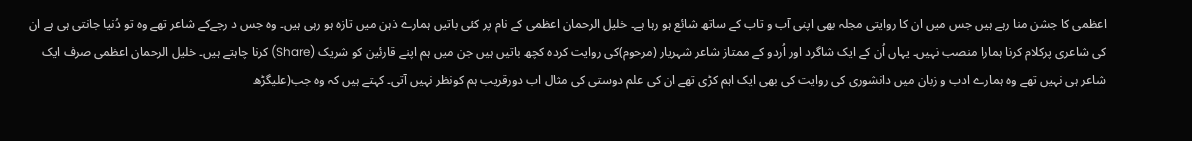اعظمی کا جشن منا رہے ہیں جس میں ان کا روایتی مجلہ بھی اپنی آب و تاب کے ساتھ شائع ہو رہا ہے۔ خلیل الرحمان اعظمی کے نام پر کئی باتیں ہمارے ذہن میں تازہ ہو رہی ہیں۔ وہ جس د رجےکے شاعر تھے وہ تو دُنیا جانتی ہی ہے ان کی شاعری پرکلام کرنا ہمارا منصب نہیں۔ یہاں اُن کے ایک شاگرد اور اُردو کے ممتاز شاعر شہریار (مرحوم)کی روایت کردہ کچھ باتیں ہیں جن میں ہم اپنے قارئین کو شریک (Share) کرنا چاہتے ہیں۔ خلیل الرحمان اعظمی صرف ایک شاعر ہی نہیں تھے وہ ہمارے ادب و زبان میں دانشوری کی روایت کی بھی ایک اہم کڑی تھے ان کی علم دوستی کی مثال اب دورقریب ہم کونظر نہیں آتی۔ کہتے ہیں کہ وہ جب(علیگڑھ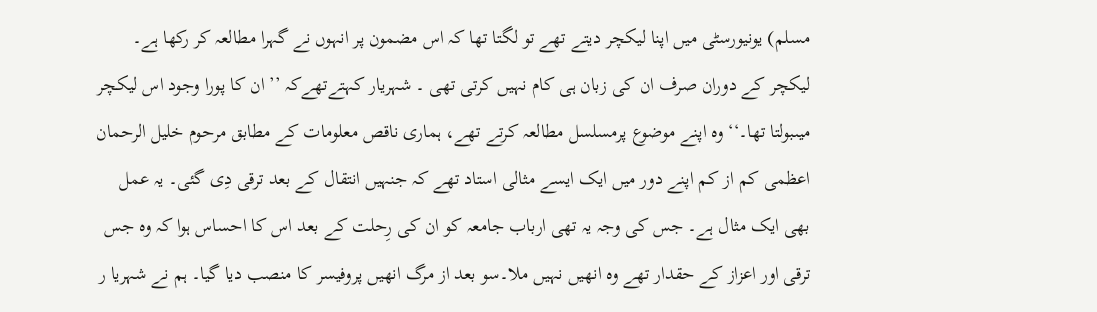مسلم) یونیورسٹی میں اپنا لیکچر دیتے تھے تو لگتا تھا کہ اس مضمون پر انہوں نے گہرا مطالعہ کر رکھا ہے۔ لیکچر کے دوران صرف ان کی زبان ہی کام نہیں کرتی تھی ۔ شہریار کہتےتھےکہ ’’ ان کا پورا وجود اس لیکچر میںبولتا تھا۔‘‘ وہ اپنے موضوع پرمسلسل مطالعہ کرتے تھے، ہماری ناقص معلومات کے مطابق مرحوم خلیل الرحمان اعظمی کم از کم اپنے دور میں ایک ایسے مثالی استاد تھے کہ جنہیں انتقال کے بعد ترقی دِی گئی۔ یہ عمل بھی ایک مثال ہے۔ جس کی وجہ یہ تھی ارباب جامعہ کو ان کی رِحلت کے بعد اس کا احساس ہوا کہ وہ جس ترقی اور اعزاز کے حقدار تھے وہ انھیں نہیں ملا۔سو بعد از مرگ انھیں پروفیسر کا منصب دیا گیا۔ ہم نے شہریا ر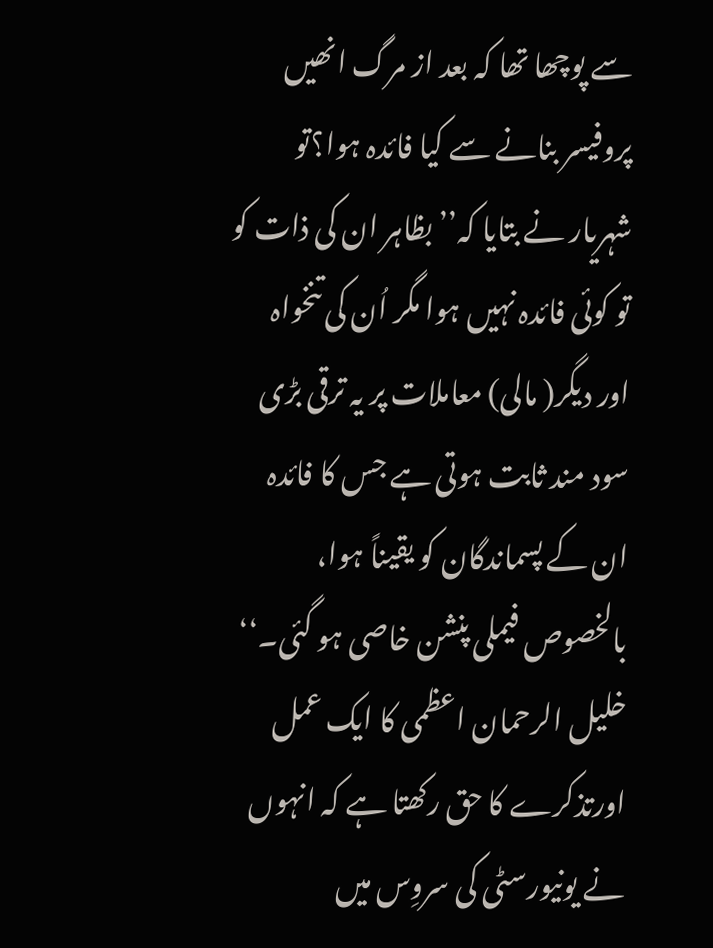سے پوچھا تھا کہ بعد از مرگ انھیں پروفیسر بنانے سے کیا فائدہ ہوا؟تو شہریار نے بتایا کہ’’ بظاہر ان کی ذات کو تو کوئی فائدہ نہیں ہوا مگر اُن کی تنخواہ اور دیگر( مالی) معاملات پر یہ ترقی بڑی سود مند ثابت ہوتی ہے جس کا فائدہ ان کے پسماندگان کو یقیناً ہوا، بالخصوص فیملی پنشن خاصی ہو گئی۔‘‘ خلیل الرحمان اعظمی کا ایک عمل اورتذکرے کا حق رکھتا ہے کہ انہوں نے یونیورسٹی کی سروِس میں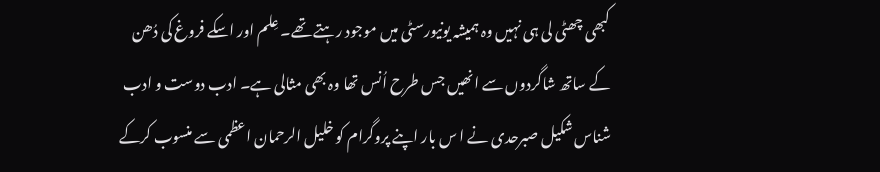کبھی چھٹی لی ہی نہیں وہ ہمیشہ یونیورسٹی میں موجود رہتے تھے۔ عِلم اور اسکے فروغ کی دُھن کے ساتھ شاگردوں سے انھیں جس طرح اُنس تھا وہ بھی مثالی ہے۔ ادب دوست و ادب شناس شکیل صبرحدی نے ا س بار اپنے پروگرام کو خلیل الرحمان اعظمی سے منسوب کرکے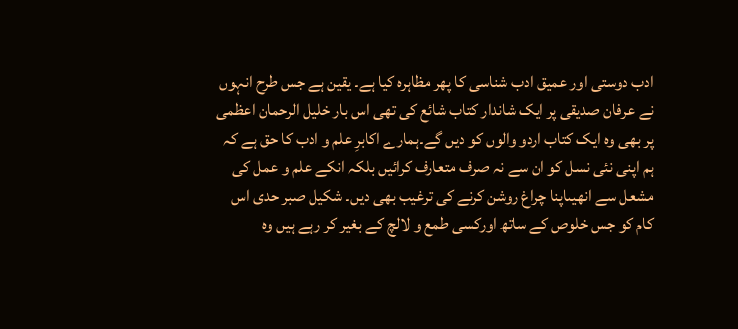ادب دوستی اور عمیق ادب شناسی کا پھر مظاہرہ کیا ہے۔ یقین ہے جس طرح انہوں نے عرفان صدیقی پر ایک شاندار کتاب شائع کی تھی اس بار خلیل الرحمان اعظمی پر بھی وہ ایک کتاب اردو والوں کو دیں گے۔ہمارے اکابرِ علم و ادب کا حق ہے کہ ہم اپنی نئی نسل کو ان سے نہ صرف متعارف کرائیں بلکہ انکے علم و عمل کی مشعل سے انھیںاپنا چراغ روشن کرنے کی ترغیب بھی دیں۔ شکیل صبر حدی اس کام کو جس خلوص کے ساتھ اورکسی طمع و لالچ کے بغیر کر رہے ہیں وہ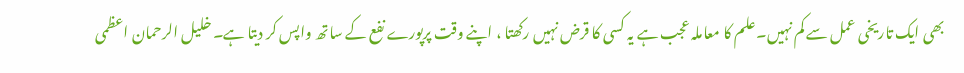بھی ایک تاریخی عمل سے کم نہیں۔علم کا معاملہ عجب ہے یہ کسی کا قرض نہیں رکھتا ، اپنے وقت پرپورے نفع کے ساتھ واپس کر دیتا ہے۔ خلیل الرحمان اعظمی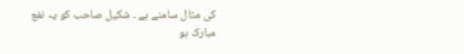کی مثال سامنے ہے ۔ شکیل صاحب کو یہ نفع مبارک ہو